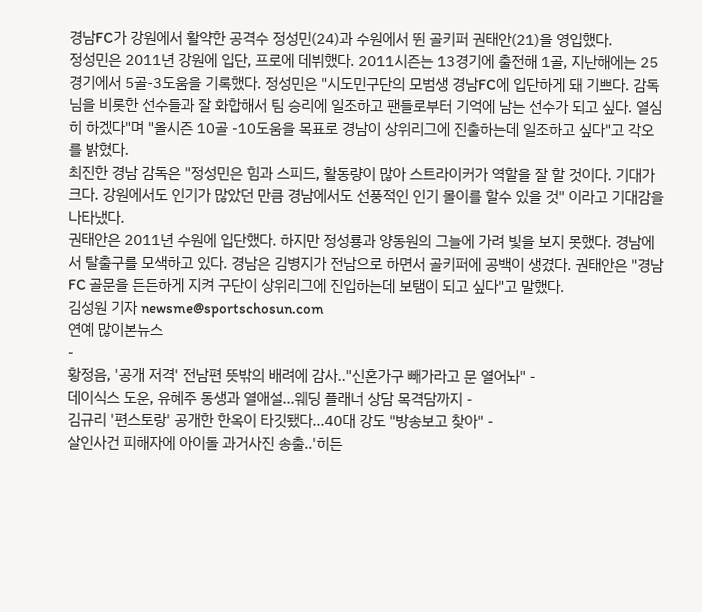경남FC가 강원에서 활약한 공격수 정성민(24)과 수원에서 뛴 골키퍼 권태안(21)을 영입했다.
정성민은 2011년 강원에 입단, 프로에 데뷔했다. 2011시즌는 13경기에 출전해 1골, 지난해에는 25경기에서 5골-3도움을 기록했다. 정성민은 "시도민구단의 모범생 경남FC에 입단하게 돼 기쁘다. 감독님을 비롯한 선수들과 잘 화합해서 팀 승리에 일조하고 팬들로부터 기억에 남는 선수가 되고 싶다. 열심히 하겠다"며 "올시즌 10골 -10도움을 목표로 경남이 상위리그에 진출하는데 일조하고 싶다"고 각오를 밝혔다.
최진한 경남 감독은 "정성민은 힘과 스피드, 활동량이 많아 스트라이커가 역할을 잘 할 것이다. 기대가 크다. 강원에서도 인기가 많았던 만큼 경남에서도 선풍적인 인기 몰이를 할수 있을 것" 이라고 기대감을 나타냈다.
권태안은 2011년 수원에 입단했다. 하지만 정성룡과 양동원의 그늘에 가려 빛을 보지 못했다. 경남에서 탈출구를 모색하고 있다. 경남은 김병지가 전남으로 하면서 골키퍼에 공백이 생겼다. 권태안은 "경남FC 골문을 든든하게 지켜 구단이 상위리그에 진입하는데 보탬이 되고 싶다"고 말했다.
김성원 기자 newsme@sportschosun.com
연예 많이본뉴스
-
황정음, '공개 저격' 전남편 뜻밖의 배려에 감사.."신혼가구 빼가라고 문 열어놔" -
데이식스 도운, 유혜주 동생과 열애설…웨딩 플래너 상담 목격담까지 -
김규리 '편스토랑' 공개한 한옥이 타깃됐다...40대 강도 "방송보고 찾아" -
살인사건 피해자에 아이돌 과거사진 송출..'히든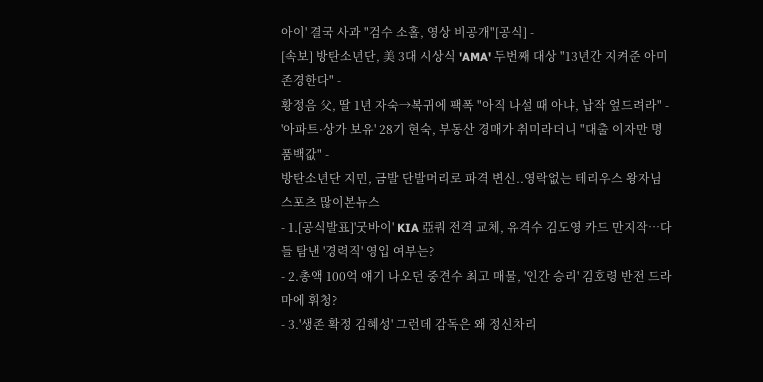아이' 결국 사과 "검수 소홀, 영상 비공개"[공식] -
[속보] 방탄소년단, 美 3대 시상식 'AMA' 두번째 대상 "13년간 지켜준 아미 존경한다" -
황정음 父, 딸 1년 자숙→복귀에 팩폭 "아직 나설 때 아냐, 납작 엎드려라" -
'아파트·상가 보유' 28기 현숙, 부동산 경매가 취미라더니 "대출 이자만 명품백값" -
방탄소년단 지민, 금발 단발머리로 파격 변신..영락없는 테리우스 왕자님
스포츠 많이본뉴스
- 1.[공식발표]'굿바이' KIA 亞쿼 전격 교체, 유격수 김도영 카드 만지작…다들 탐낸 '경력직' 영입 여부는?
- 2.총액 100억 얘기 나오던 중견수 최고 매물, '인간 승리' 김호령 반전 드라마에 휘청?
- 3.'생존 확정 김혜성' 그런데 감독은 왜 정신차리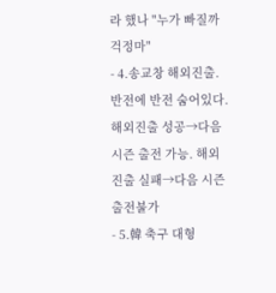라 했나 "누가 빠질까 걱정마"
- 4.송교창 해외진출. 반전에 반전 숨어있다. 해외진출 성공→다음 시즌 출전 가능. 해외진출 실패→다음 시즌 출전불가
- 5.韓 축구 대형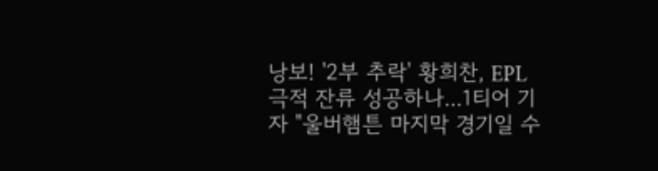낭보! '2부 추락' 황희찬, EPL 극적 잔류 성공하나...1티어 기자 "울버햄튼 마지막 경기일 수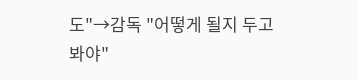도"→감독 "어떻게 될지 두고 봐야"